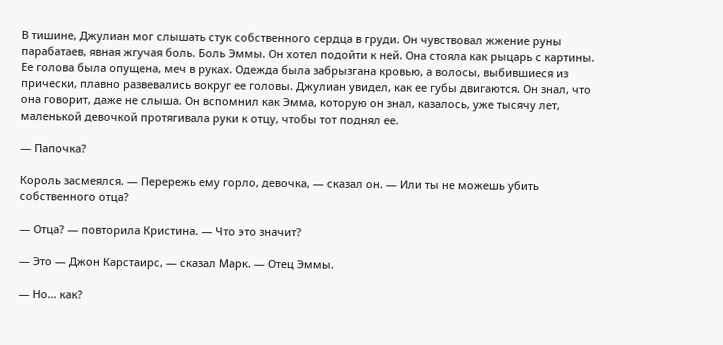В тишине, Джулиан мог слышать стук собственного сердца в груди. Он чувствовал жжение руны парабатаев, явная жгучая боль. Боль Эммы. Он хотел подойти к ней. Она стояла как рыцарь с картины. Ее голова была опущена, меч в руках. Одежда была забрызгана кровью, а волосы, выбившиеся из прически, плавно развевались вокруг ее головы. Джулиан увидел, как ее губы двигаются. Он знал, что она говорит, даже не слыша. Он вспомнил как Эмма, которую он знал, казалось, уже тысячу лет, маленькой девочкой протягивала руки к отцу, чтобы тот поднял ее.

— Папочка?

Король засмеялся. — Перережь ему горло, девочка, — сказал он. — Или ты не можешь убить собственного отца?

— Отца? — повторила Кристина. — Что это значит?

— Это — Джон Карстаирс, — сказал Марк. — Отец Эммы.

— Но… как?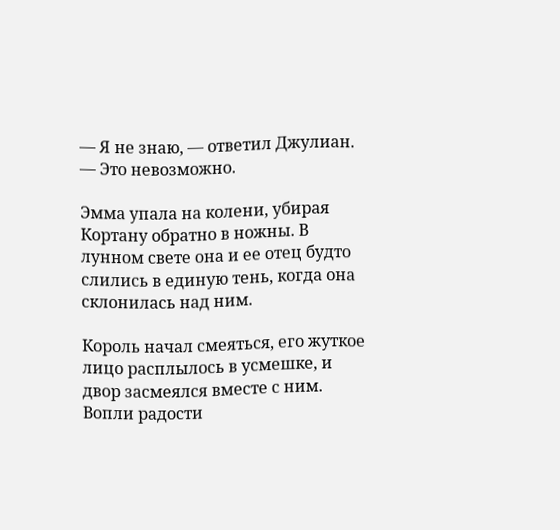— Я не знаю, — ответил Джулиан. — Это невозможно.

Эмма упала на колени, убирая Кортану обратно в ножны. В лунном свете она и ее отец будто слились в единую тень, когда она склонилась над ним.

Король начал смеяться, его жуткое лицо расплылось в усмешке, и двор засмеялся вместе с ним. Вопли радости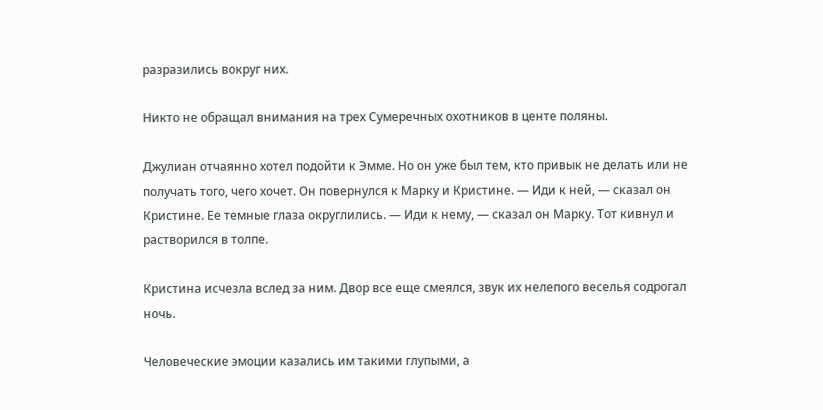разразились вокруг них.

Никто не обращал внимания на трех Сумеречных охотников в центе поляны.

Джулиан отчаянно хотел подойти к Эмме. Но он уже был тем, кто привык не делать или не получать того, чего хочет. Он повернулся к Марку и Кристине. — Иди к ней, — сказал он Кристине. Ее темные глаза округлились. — Иди к нему, — сказал он Марку. Тот кивнул и растворился в толпе.

Кристина исчезла вслед за ним. Двор все еще смеялся, звук их нелепого веселья содрогал ночь.

Человеческие эмоции казались им такими глупыми, а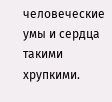человеческие умы и сердца такими хрупкими.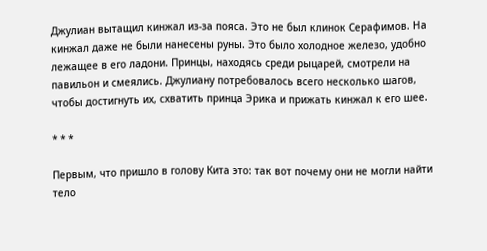Джулиан вытащил кинжал из-за пояса. Это не был клинок Серафимов. На кинжал даже не были нанесены руны. Это было холодное железо, удобно лежащее в его ладони. Принцы, находясь среди рыцарей, смотрели на павильон и смеялись. Джулиану потребовалось всего несколько шагов, чтобы достигнуть их, схватить принца Эрика и прижать кинжал к его шее.

* * *

Первым, что пришло в голову Кита это: так вот почему они не могли найти тело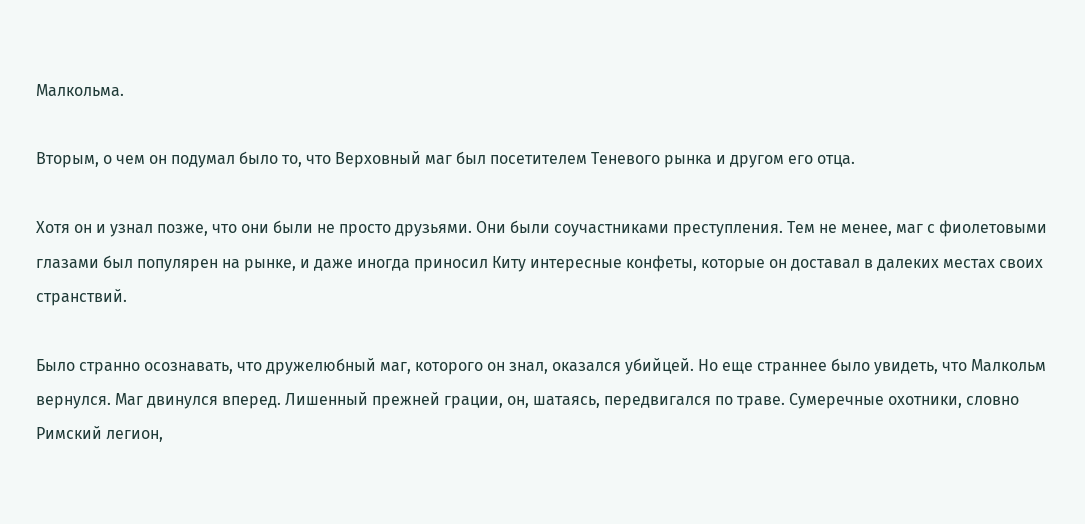Малкольма.

Вторым, о чем он подумал было то, что Верховный маг был посетителем Теневого рынка и другом его отца.

Хотя он и узнал позже, что они были не просто друзьями. Они были соучастниками преступления. Тем не менее, маг с фиолетовыми глазами был популярен на рынке, и даже иногда приносил Киту интересные конфеты, которые он доставал в далеких местах своих странствий.

Было странно осознавать, что дружелюбный маг, которого он знал, оказался убийцей. Но еще страннее было увидеть, что Малкольм вернулся. Маг двинулся вперед. Лишенный прежней грации, он, шатаясь, передвигался по траве. Сумеречные охотники, словно Римский легион,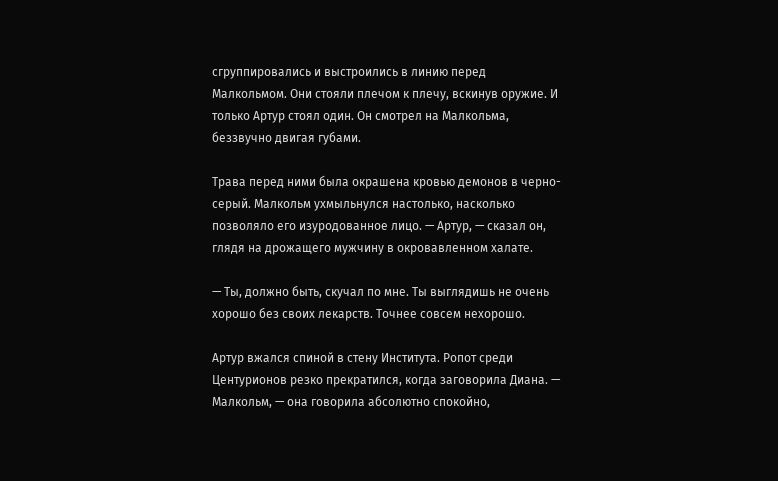сгруппировались и выстроились в линию перед Малкольмом. Они стояли плечом к плечу, вскинув оружие. И только Артур стоял один. Он смотрел на Малкольма, беззвучно двигая губами.

Трава перед ними была окрашена кровью демонов в черно-серый. Малкольм ухмыльнулся настолько, насколько позволяло его изуродованное лицо. — Артур, — сказал он, глядя на дрожащего мужчину в окровавленном халате.

— Ты, должно быть, скучал по мне. Ты выглядишь не очень хорошо без своих лекарств. Точнее совсем нехорошо.

Артур вжался спиной в стену Института. Ропот среди Центурионов резко прекратился, когда заговорила Диана. — Малкольм, — она говорила абсолютно спокойно,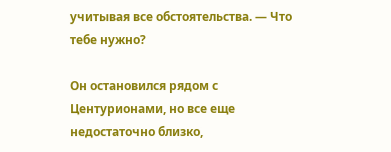учитывая все обстоятельства. — Что тебе нужно?

Он остановился рядом с Центурионами, но все еще недостаточно близко,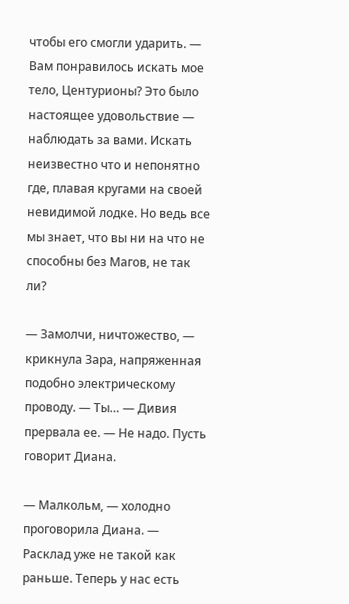чтобы его смогли ударить. — Вам понравилось искать мое тело, Центурионы? Это было настоящее удовольствие — наблюдать за вами. Искать неизвестно что и непонятно где, плавая кругами на своей невидимой лодке. Но ведь все мы знает, что вы ни на что не способны без Магов, не так ли?

— Замолчи, ничтожество, — крикнула Зара, напряженная подобно электрическому проводу. — Ты… — Дивия прервала ее. — Не надо. Пусть говорит Диана.

— Малкольм, — холодно проговорила Диана. — Расклад уже не такой как раньше. Теперь у нас есть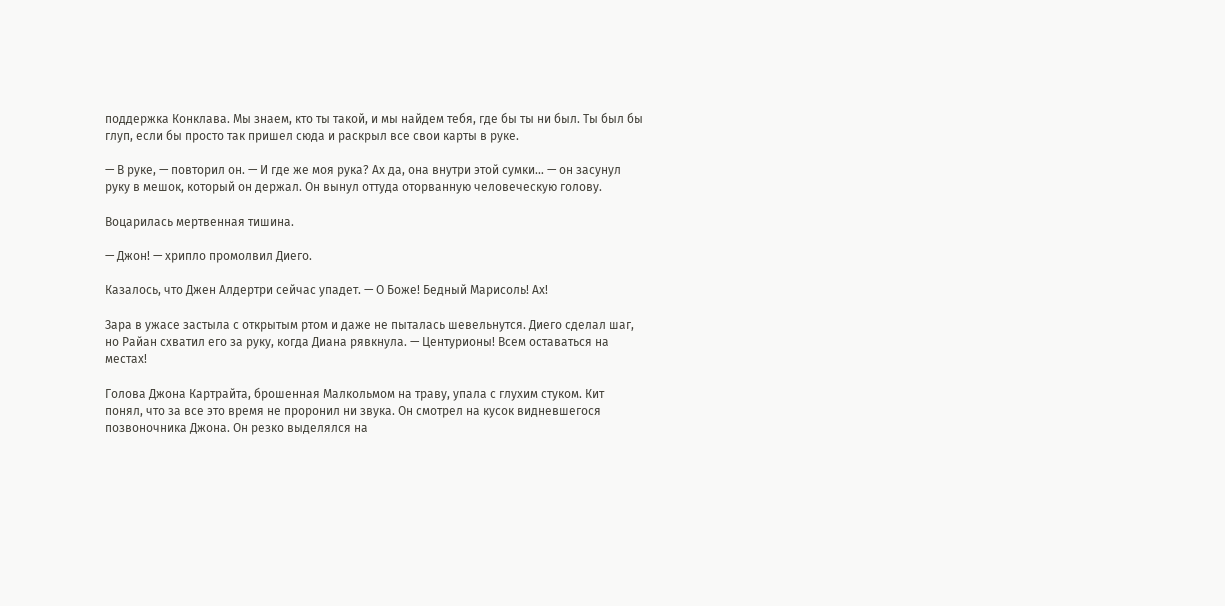поддержка Конклава. Мы знаем, кто ты такой, и мы найдем тебя, где бы ты ни был. Ты был бы глуп, если бы просто так пришел сюда и раскрыл все свои карты в руке.

— В руке, — повторил он. — И где же моя рука? Ах да, она внутри этой сумки… — он засунул руку в мешок, который он держал. Он вынул оттуда оторванную человеческую голову.

Воцарилась мертвенная тишина.

— Джон! — хрипло промолвил Диего.

Казалось, что Джен Алдертри сейчас упадет. — О Боже! Бедный Марисоль! Ах!

Зара в ужасе застыла с открытым ртом и даже не пыталась шевельнутся. Диего сделал шаг, но Райан схватил его за руку, когда Диана рявкнула. — Центурионы! Всем оставаться на местах!

Голова Джона Картрайта, брошенная Малкольмом на траву, упала с глухим стуком. Кит понял, что за все это время не проронил ни звука. Он смотрел на кусок видневшегося позвоночника Джона. Он резко выделялся на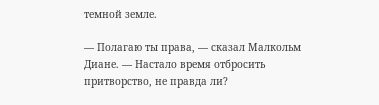темной земле.

— Полагаю ты права, — сказал Малкольм Диане. — Настало время отбросить притворство, не правда ли?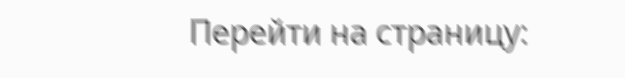Перейти на страницу: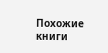Похожие книги